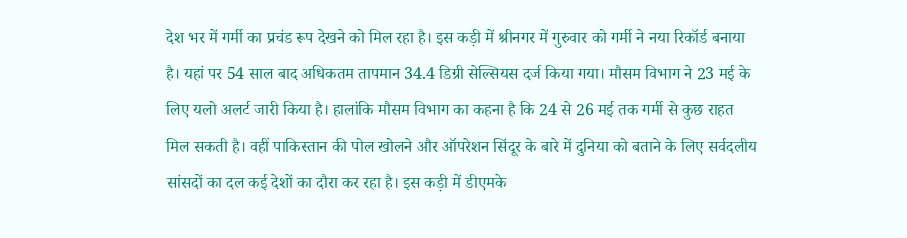देश भर में गर्मी का प्रचंड रूप देखने को मिल रहा है। इस कड़ी में श्रीनगर में गुरुवार को गर्मी ने नया रिकॉर्ड बनाया है। यहां पर 54 साल बाद अधिकतम तापमान 34.4 डिग्री सेल्सियस दर्ज किया गया। मौसम विभाग ने 23 मई के लिए यलो अलर्ट जारी किया है। हालांकि मौसम विभाग का कहना है कि 24 से 26 मई तक गर्मी से कुछ राहत मिल सकती है। वहीं पाकिस्तान की पोल खोलने और ऑपरेशन सिंदूर के बारे में दुनिया को बताने के लिए सर्वदलीय सांसदों का दल कई देशों का दौरा कर रहा है। इस कड़ी में डीएमके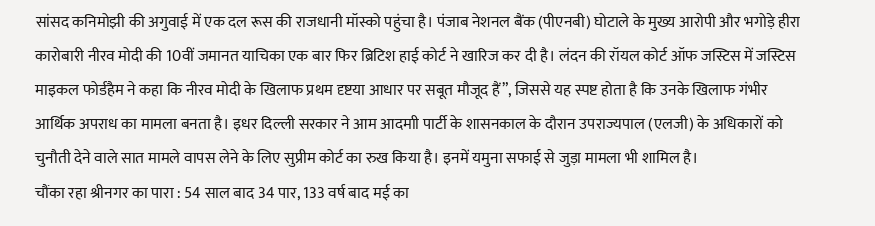सांसद कनिमोझी की अगुवाई में एक दल रूस की राजधानी मॉस्को पहुंचा है। पंजाब नेशनल बैंक (पीएनबी) घोटाले के मुख्य आरोपी और भगोड़े हीरा कारोबारी नीरव मोदी की 10वीं जमानत याचिका एक बार फिर ब्रिटिश हाई कोर्ट ने खारिज कर दी है। लंदन की रॉयल कोर्ट ऑफ जस्टिस में जस्टिस माइकल फोर्डहैम ने कहा कि नीरव मोदी के खिलाफ प्रथम दृष्टया आधार पर सबूत मौजूद हैं”, जिससे यह स्पष्ट होता है कि उनके खिलाफ गंभीर आर्थिक अपराध का मामला बनता है। इधर दिल्ली सरकार ने आम आदमाी पार्टी के शासनकाल के दौरान उपराज्यपाल (एलजी) के अधिकारों को चुनौती देने वाले सात मामले वापस लेने के लिए सुप्रीम कोर्ट का रुख किया है। इनमें यमुना सफाई से जुड़ा मामला भी शामिल है।
चौंका रहा श्रीनगर का पारा : 54 साल बाद 34 पार, 133 वर्ष बाद मई का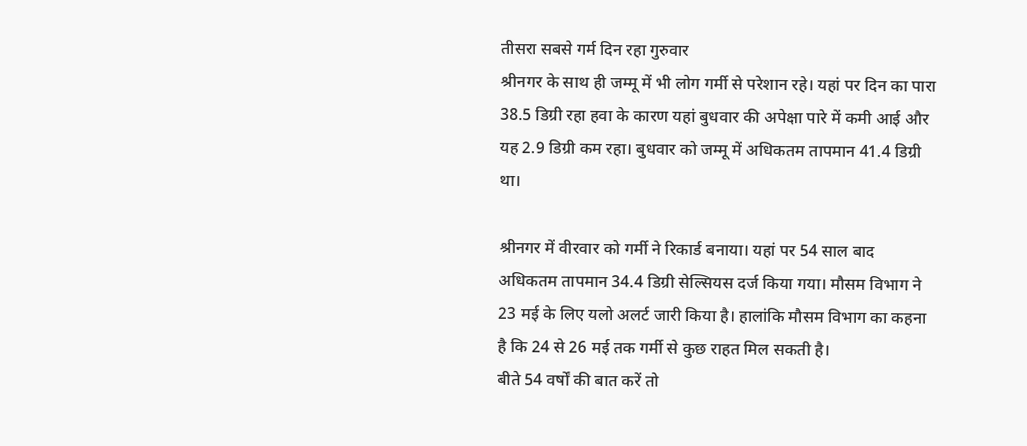तीसरा सबसे गर्म दिन रहा गुरुवार
श्रीनगर के साथ ही जम्मू में भी लोग गर्मी से परेशान रहे। यहां पर दिन का पारा 38.5 डिग्री रहा हवा के कारण यहां बुधवार की अपेक्षा पारे में कमी आई और यह 2.9 डिग्री कम रहा। बुधवार को जम्मू में अधिकतम तापमान 41.4 डिग्री था।

श्रीनगर में वीरवार को गर्मी ने रिकार्ड बनाया। यहां पर 54 साल बाद अधिकतम तापमान 34.4 डिग्री सेल्सियस दर्ज किया गया। मौसम विभाग ने 23 मई के लिए यलो अलर्ट जारी किया है। हालांकि मौसम विभाग का कहना है कि 24 से 26 मई तक गर्मी से कुछ राहत मिल सकती है।
बीते 54 वर्षों की बात करें तो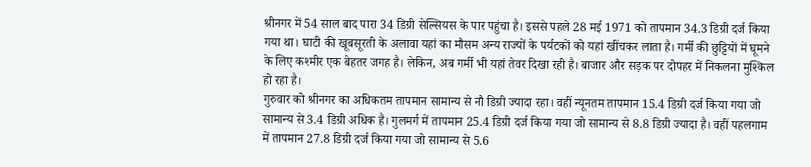श्रीनगर में 54 साल बाद पारा 34 डिग्री सेल्सियस के पार पहुंचा है। इससे पहले 28 मई 1971 को तापमान 34.3 डिग्री दर्ज किया गया था। घाटी की खूबसूरती के अलावा यहां का मौसम अन्य राज्यों के पर्यटकों को यहां खींचकर लाता है। गर्मी की छुट्टियों में घूमने के लिए कश्मीर एक बेहतर जगह है। लेकिन, अब गर्मी भी यहां तेवर दिखा रही है। बाजार और सड़क पर दोपहर में निकलना मुश्किल हो रहा है।
गुरुवार को श्रीनगर का अधिकतम तापमान सामान्य से नौ डिग्री ज्यादा रहा। वहीं न्यूनतम तापमान 15.4 डिग्री दर्ज किया गया जो सामान्य से 3.4 डिग्री अधिक है। गुलमर्ग में तापमान 25.4 डिग्री दर्ज किया गया जो सामान्य से 8.8 डिग्री ज्यादा है। वहीं पहलगाम में तापमान 27.8 डिग्री दर्ज किया गया जो सामान्य से 5.6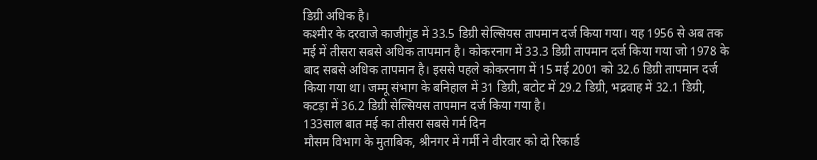डिग्री अधिक है।
कश्मीर के दरवाजे काजीगुंड में 33.5 डिग्री सेल्सियस तापमान दर्ज किया गया। यह 1956 से अब तक मई में तीसरा सबसे अधिक तापमान है। कोकरनाग में 33.3 डिग्री तापमान दर्ज किया गया जो 1978 के बाद सबसे अधिक तापमान है। इससे पहले कोकरनाग में 15 मई 2001 को 32.6 डिग्री तापमान दर्ज किया गया था। जम्मू संभाग के बनिहाल में 31 डिग्री, बटोट में 29.2 डिग्री, भद्रवाह में 32.1 डिग्री, कटड़ा में 36.2 डिग्री सेल्सियस तापमान दर्ज किया गया है।
133साल बात मई का तीसरा सबसे गर्म दिन
मौसम विभाग के मुताबिक, श्रीनगर में गर्मी ने वीरवार को दो रिकार्ड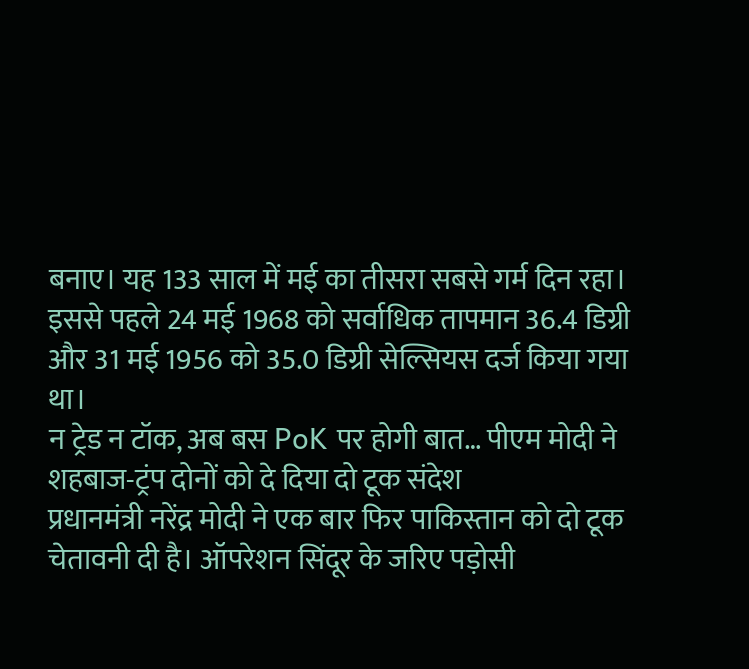बनाए। यह 133 साल में मई का तीसरा सबसे गर्म दिन रहा। इससे पहले 24 मई 1968 को सर्वाधिक तापमान 36.4 डिग्री और 31 मई 1956 को 35.0 डिग्री सेल्सियस दर्ज किया गया था।
न ट्रेड न टॉक, अब बस PoK पर होगी बात… पीएम मोदी ने शहबाज-ट्रंप दोनों को दे दिया दो टूक संदेश
प्रधानमंत्री नरेंद्र मोदी ने एक बार फिर पाकिस्तान को दो टूक चेतावनी दी है। ऑपरेशन सिंदूर के जरिए पड़ोसी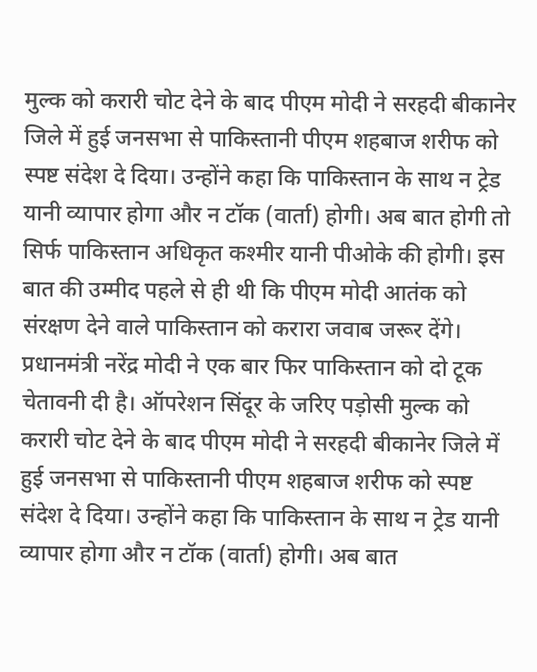मुल्क को करारी चोट देने के बाद पीएम मोदी ने सरहदी बीकानेर जिले में हुई जनसभा से पाकिस्तानी पीएम शहबाज शरीफ को स्पष्ट संदेश दे दिया। उन्होंने कहा कि पाकिस्तान के साथ न ट्रेड यानी व्यापार होगा और न टॉक (वार्ता) होगी। अब बात होगी तो सिर्फ पाकिस्तान अधिकृत कश्मीर यानी पीओके की होगी। इस बात की उम्मीद पहले से ही थी कि पीएम मोदी आतंक को संरक्षण देने वाले पाकिस्तान को करारा जवाब जरूर देंगे।
प्रधानमंत्री नरेंद्र मोदी ने एक बार फिर पाकिस्तान को दो टूक चेतावनी दी है। ऑपरेशन सिंदूर के जरिए पड़ोसी मुल्क को करारी चोट देने के बाद पीएम मोदी ने सरहदी बीकानेर जिले में हुई जनसभा से पाकिस्तानी पीएम शहबाज शरीफ को स्पष्ट संदेश दे दिया। उन्होंने कहा कि पाकिस्तान के साथ न ट्रेड यानी व्यापार होगा और न टॉक (वार्ता) होगी। अब बात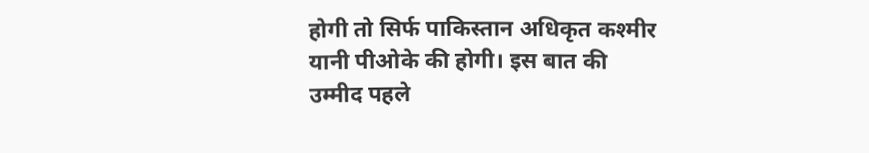होगी तो सिर्फ पाकिस्तान अधिकृत कश्मीर यानी पीओके की होगी। इस बात की उम्मीद पहले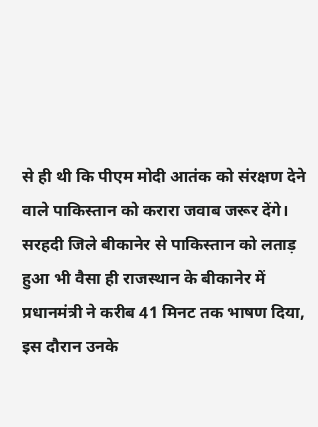से ही थी कि पीएम मोदी आतंक को संरक्षण देने वाले पाकिस्तान को करारा जवाब जरूर देंगे।
सरहदी जिले बीकानेर से पाकिस्तान को लताड़
हुआ भी वैसा ही राजस्थान के बीकानेर में प्रधानमंत्री ने करीब 41 मिनट तक भाषण दिया, इस दौरान उनके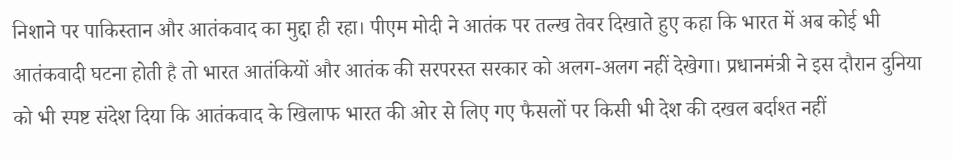निशाने पर पाकिस्तान और आतंकवाद का मुद्दा ही रहा। पीएम मोदी ने आतंक पर तल्ख तेवर दिखाते हुए कहा कि भारत में अब कोई भी आतंकवादी घटना होती है तो भारत आतंकियों और आतंक की सरपरस्त सरकार को अलग-अलग नहीं देखेगा। प्रधानमंत्री ने इस दौरान दुनिया को भी स्पष्ट संदेश दिया कि आतंकवाद के खिलाफ भारत की ओर से लिए गए फैसलों पर किसी भी देश की दखल बर्दाश्त नहीं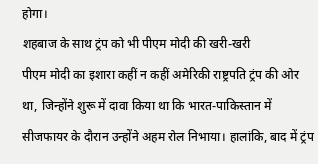होगा।
शहबाज के साथ ट्रंप को भी पीएम मोदी की खरी-खरी
पीएम मोदी का इशारा कहीं न कहीं अमेरिकी राष्ट्रपति ट्रंप की ओर था, जिन्होंने शुरू में दावा किया था कि भारत-पाकिस्तान में सीजफायर के दौरान उन्होंने अहम रोल निभाया। हालांकि, बाद में ट्रंप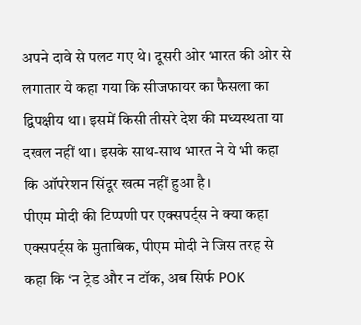अपने दावे से पलट गए थे। दूसरी ओर भारत की ओर से लगातार ये कहा गया कि सीजफायर का फैसला का द्विपक्षीय था। इसमें किसी तीसरे देश की मध्यस्थता या दखल नहीं था। इसके साथ-साथ भारत ने ये भी कहा कि ऑपरेशन सिंदूर खत्म नहीं हुआ है।
पीएम मोदी की टिप्पणी पर एक्सपर्ट्स ने क्या कहा
एक्सपर्ट्स के मुताबिक, पीएम मोदी ने जिस तरह से कहा कि ‘न ट्रेड और न टॉक, अब सिर्फ POK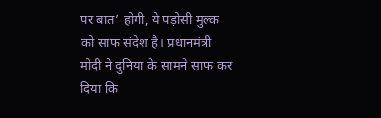पर बात’ होगी, ये पड़ोसी मुल्क को साफ संदेश है। प्रधानमंत्री मोदी ने दुनिया के सामने साफ कर दिया कि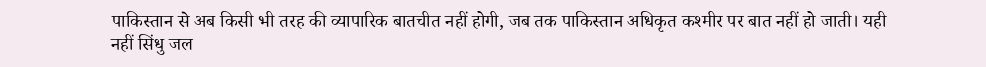पाकिस्तान से अब किसी भी तरह की व्यापारिक बातचीत नहीं होगी, जब तक पाकिस्तान अधिकृत कश्मीर पर बात नहीं हो जाती। यही नहीं सिंधु जल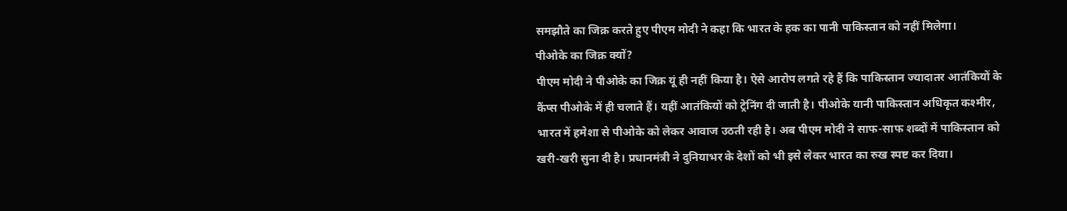समझौते का जिक्र करते हुए पीएम मोदी ने कहा कि भारत के हक का पानी पाकिस्तान को नहीं मिलेगा।
पीओके का जिक्र क्यों?
पीएम मोदी ने पीओके का जिक्र यूं ही नहीं किया है। ऐसे आरोप लगते रहे हैं कि पाकिस्तान ज्यादातर आतंकियों के कैंप्स पीओके में ही चलाते हैं। यहीं आतंकियों को ट्रेनिंग दी जाती है। पीओके यानी पाकिस्तान अधिकृत कश्मीर, भारत में हमेशा से पीओके को लेकर आवाज उठती रही है। अब पीएम मोदी ने साफ-साफ शब्दों में पाकिस्तान को खरी-खरी सुना दी है। प्रधानमंत्री ने दुनियाभर के देशों को भी इसे लेकर भारत का रुख स्पष्ट कर दिया।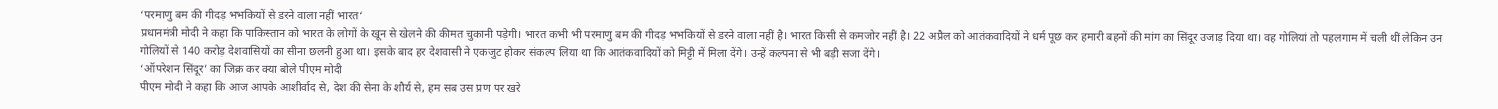‘परमाणु बम की गीदड़ भभकियों से डरने वाला नहीं भारत‘
प्रधानमंत्री मोदी ने कहा कि पाकिस्तान को भारत के लोगों के खून से खेलने की कीमत चुकानी पड़ेगी। भारत कभी भी परमाणु बम की गीदड़ भभकियों से डरने वाला नहीं है। भारत किसी से कमजोर नहीं है। 22 अप्रैल को आतंकवादियों ने धर्म पूछ कर हमारी बहनों की मांग का सिंदूर उजाड़ दिया था। वह गोलियां तो पहलगाम में चली थीं लेकिन उन गोलियों से 140 करोड़ देशवासियों का सीना छलनी हुआ था। इसके बाद हर देशवासी ने एकजुट होकर संकल्प लिया था कि आतंकवादियों को मिट्टी में मिला देंगे। उन्हें कल्पना से भी बड़ी सजा देंगे।
‘ऑपरेशन सिंदूर’ का जिक्र कर क्या बोले पीएम मोदी
पीएम मोदी ने कहा कि आज आपके आशीर्वाद से, देश की सेना के शौर्य से, हम सब उस प्रण पर खरे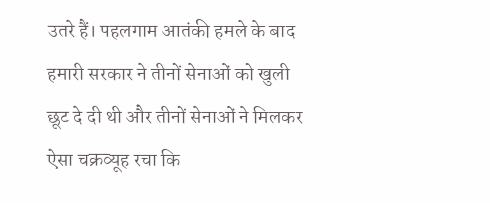उतरे हैं। पहलगाम आतंकी हमले के बाद हमारी सरकार ने तीनों सेनाओं को खुली छूट दे दी थी और तीनों सेनाओं ने मिलकर ऐसा चक्रव्यूह रचा कि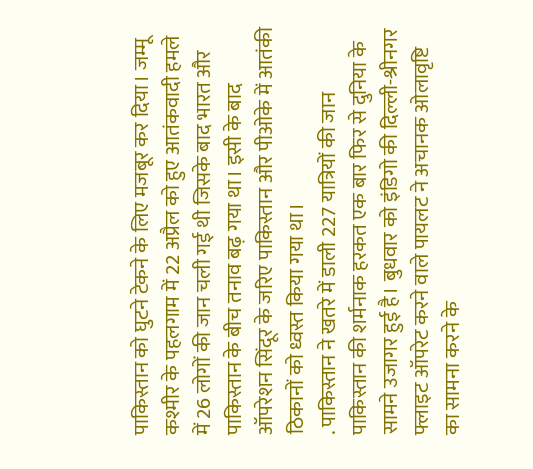पाकिस्तान को घुटने टेकने के लिए मजबूर कर दिया। जम्मू कश्मीर के पहलगाम में 22 अप्रैल को हुए आतंकवादी हमले में 26 लोगों की जान चली गई थी जिसके बाद भारत और पाकिस्तान के बीच तनाव बढ़ गया था। इसी के बाद ऑपरेशन सिंदूर के जरिए पाकिस्तान और पीओके में आतंकी ठिकानों को ध्वस्त किया गया था।
. पाकिस्तान ने खतरे में डाली 227 यात्रियों की जान
पाकिस्तान की शर्मनाक हरकत एक बार फिर से दुनिया के सामने उजागर हुई है। बुधवार को इंडिगो की दिल्ली-श्रीनगर फ्लाइट ऑपरेट करने वाले पायलट ने अचानक ओलावृष्टि का सामना करने के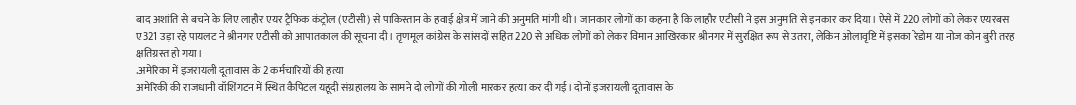बाद अशांति से बचने के लिए लाहौर एयर ट्रैफिक कंट्रोल (एटीसी) से पाकिस्तान के हवाई क्षेत्र में जाने की अनुमति मांगी थी। जानकार लोगों का कहना है कि लाहौर एटीसी ने इस अनुमति से इनकार कर दिया। ऐसे में 220 लोगों को लेकर एयरबस ए321 उड़ा रहे पायलट ने श्रीनगर एटीसी को आपातकाल की सूचना दी। तृणमूल कांग्रेस के सांसदों सहित 220 से अधिक लोगों को लेकर विमान आखिरकार श्रीनगर में सुरक्षित रूप से उतरा, लेकिन ओलावृष्टि में इसका रेडोम या नोज कोन बुरी तरह क्षतिग्रस्त हो गया।
.अमेरिका में इजरायली दूतावास के 2 कर्मचारियों की हत्या
अमेरिकी की राजधानी वॉशिंगटन में स्थित कैपिटल यहूदी संग्रहालय के सामने दो लोगों की गोली मारकर हत्या कर दी गई। दोनों इजरायली दूतावास के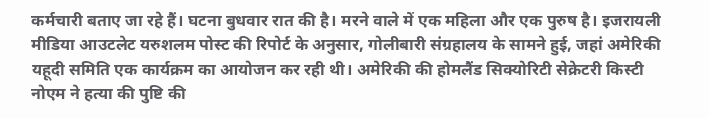कर्मचारी बताए जा रहे हैं। घटना बुधवार रात की है। मरने वाले में एक महिला और एक पुरुष है। इजरायली मीडिया आउटलेट यरुशलम पोस्ट की रिपोर्ट के अनुसार, गोलीबारी संग्रहालय के सामने हुई, जहां अमेरिकी यहूदी समिति एक कार्यक्रम का आयोजन कर रही थी। अमेरिकी की होमलैंड सिक्योरिटी सेक्रेटरी किस्टी नोएम ने हत्या की पुष्टि की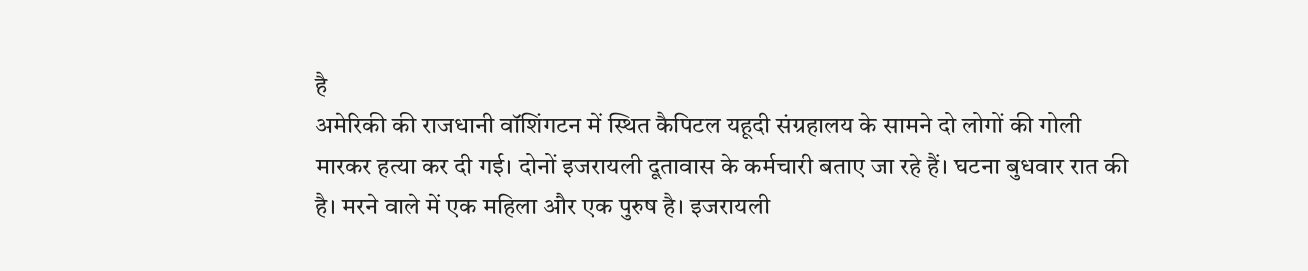है
अमेरिकी की राजधानी वॉशिंगटन में स्थित कैपिटल यहूदी संग्रहालय के सामने दो लोगों की गोली मारकर हत्या कर दी गई। दोनों इजरायली दूतावास के कर्मचारी बताए जा रहे हैं। घटना बुधवार रात की है। मरने वाले में एक महिला और एक पुरुष है। इजरायली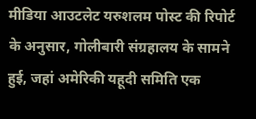मीडिया आउटलेट यरुशलम पोस्ट की रिपोर्ट के अनुसार, गोलीबारी संग्रहालय के सामने हुई, जहां अमेरिकी यहूदी समिति एक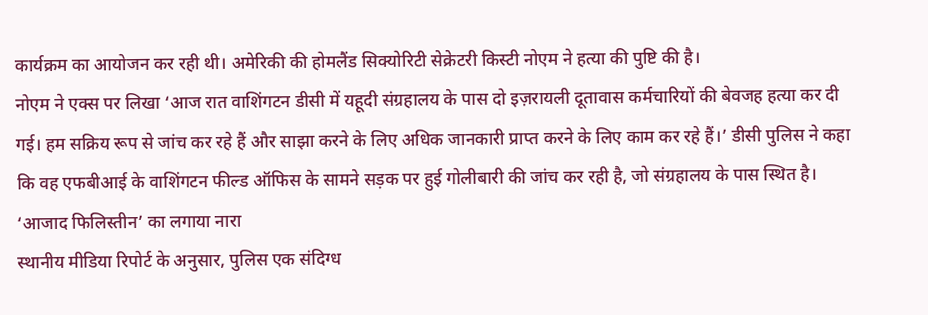कार्यक्रम का आयोजन कर रही थी। अमेरिकी की होमलैंड सिक्योरिटी सेक्रेटरी किस्टी नोएम ने हत्या की पुष्टि की है।
नोएम ने एक्स पर लिखा ‘आज रात वाशिंगटन डीसी में यहूदी संग्रहालय के पास दो इज़रायली दूतावास कर्मचारियों की बेवजह हत्या कर दी गई। हम सक्रिय रूप से जांच कर रहे हैं और साझा करने के लिए अधिक जानकारी प्राप्त करने के लिए काम कर रहे हैं।’ डीसी पुलिस ने कहा कि वह एफबीआई के वाशिंगटन फील्ड ऑफिस के सामने सड़क पर हुई गोलीबारी की जांच कर रही है, जो संग्रहालय के पास स्थित है।
‘आजाद फिलिस्तीन’ का लगाया नारा
स्थानीय मीडिया रिपोर्ट के अनुसार, पुलिस एक संदिग्ध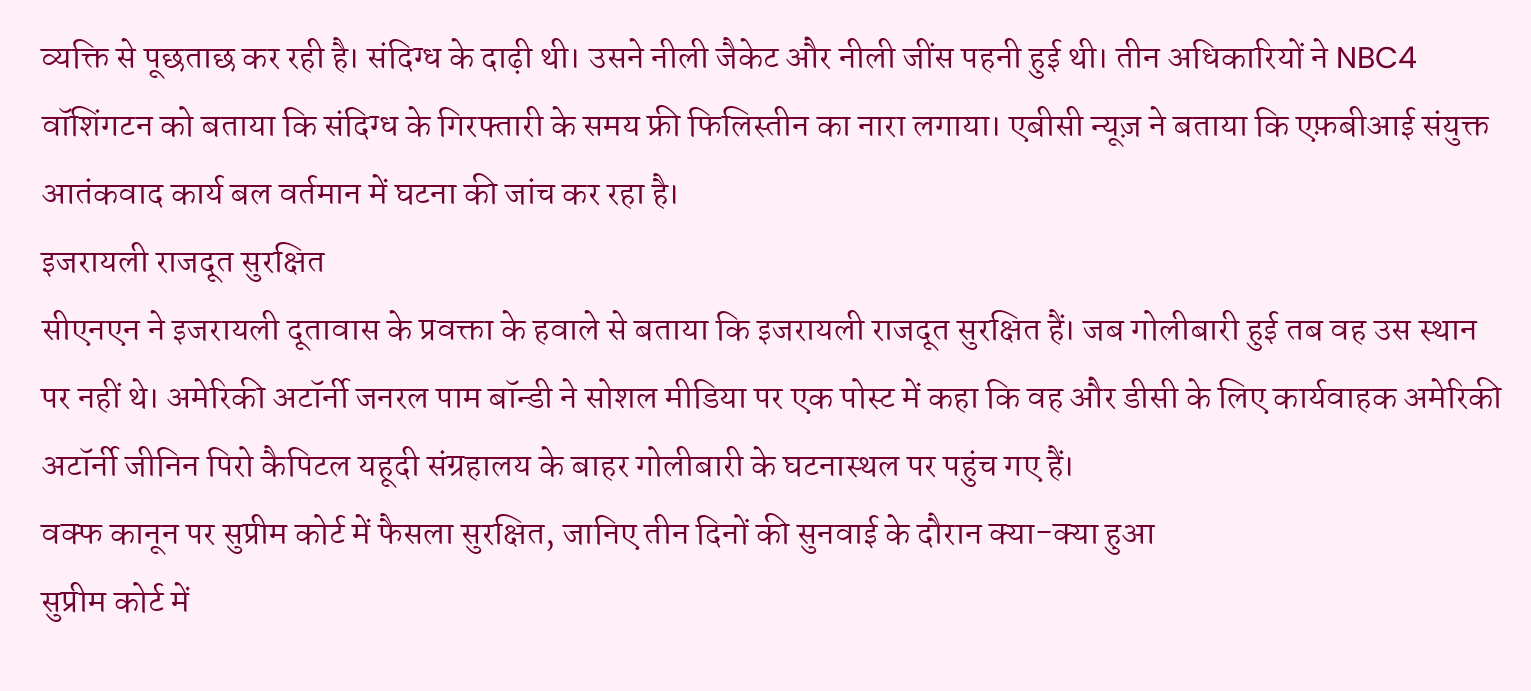व्यक्ति से पूछताछ कर रही है। संदिग्ध के दाढ़ी थी। उसने नीली जैकेट और नीली जींस पहनी हुई थी। तीन अधिकारियों ने NBC4 वॉशिंगटन को बताया कि संदिग्ध के गिरफ्तारी के समय फ्री फिलिस्तीन का नारा लगाया। एबीसी न्यूज़ ने बताया कि एफ़बीआई संयुक्त आतंकवाद कार्य बल वर्तमान में घटना की जांच कर रहा है।
इजरायली राजदूत सुरक्षित
सीएनएन ने इजरायली दूतावास के प्रवक्ता के हवाले से बताया कि इजरायली राजदूत सुरक्षित हैं। जब गोलीबारी हुई तब वह उस स्थान पर नहीं थे। अमेरिकी अटॉर्नी जनरल पाम बॉन्डी ने सोशल मीडिया पर एक पोस्ट में कहा कि वह और डीसी के लिए कार्यवाहक अमेरिकी अटॉर्नी जीनिन पिरो कैपिटल यहूदी संग्रहालय के बाहर गोलीबारी के घटनास्थल पर पहुंच गए हैं।
वक्फ कानून पर सुप्रीम कोर्ट में फैसला सुरक्षित, जानिए तीन दिनों की सुनवाई के दौरान क्या-क्या हुआ
सुप्रीम कोर्ट में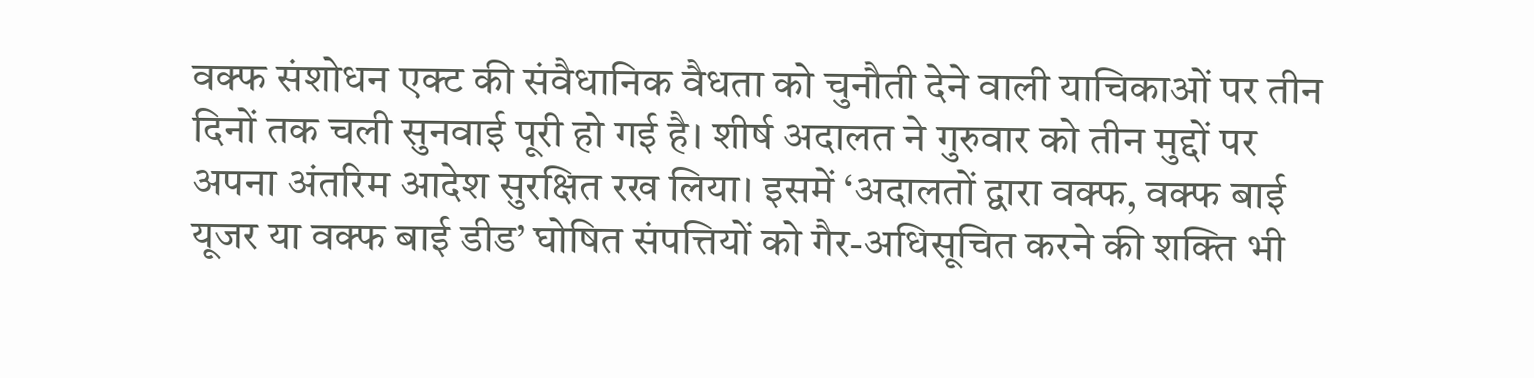वक्फ संशोधन एक्ट की संवैधानिक वैधता को चुनौती देने वाली याचिकाओं पर तीन दिनों तक चली सुनवाई पूरी हो गई है। शीर्ष अदालत ने गुरुवार को तीन मुद्दों पर अपना अंतरिम आदेश सुरक्षित रख लिया। इसमें ‘अदालतों द्वारा वक्फ, वक्फ बाई यूजर या वक्फ बाई डीड’ घोषित संपत्तियों को गैर-अधिसूचित करने की शक्ति भी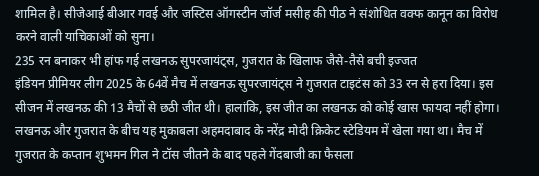शामिल है। सीजेआई बीआर गवई और जस्टिस ऑगस्टीन जॉर्ज मसीह की पीठ ने संशोधित वक्फ कानून का विरोध करने वाली याचिकाओं को सुना।
235 रन बनाकर भी हांफ गई लखनऊ सुपरजायंट्स, गुजरात के खिलाफ जैसे-तैसे बची इज्जत
इंडियन प्रीमियर लीग 2025 के 64वें मैच में लखनऊ सुपरजायंट्स ने गुजरात टाइटंस को 33 रन से हरा दिया। इस सीजन में लखनऊ की 13 मैचों से छठी जीत थी। हालांकि, इस जीत का लखनऊ को कोई खास फायदा नहीं होगा। लखनऊ और गुजरात के बीच यह मुकाबला अहमदाबाद के नरेंद्र मोदी क्रिकेट स्टेडियम में खेला गया था। मैच में गुजरात के कप्तान शुभमन गिल ने टॉस जीतने के बाद पहले गेंदबाजी का फैसला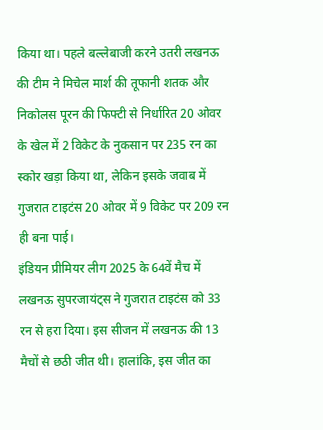किया था। पहले बल्लेबाजी करने उतरी लखनऊ की टीम ने मिचेल मार्श की तूफानी शतक और निकोलस पूरन की फिफ्टी से निर्धारित 20 ओवर के खेल में 2 विकेट के नुकसान पर 235 रन का स्कोर खड़ा किया था, लेकिन इसके जवाब में गुजरात टाइटंस 20 ओवर में 9 विकेट पर 209 रन ही बना पाई।
इंडियन प्रीमियर लीग 2025 के 64वें मैच में लखनऊ सुपरजायंट्स ने गुजरात टाइटंस को 33 रन से हरा दिया। इस सीजन में लखनऊ की 13 मैचों से छठी जीत थी। हालांकि, इस जीत का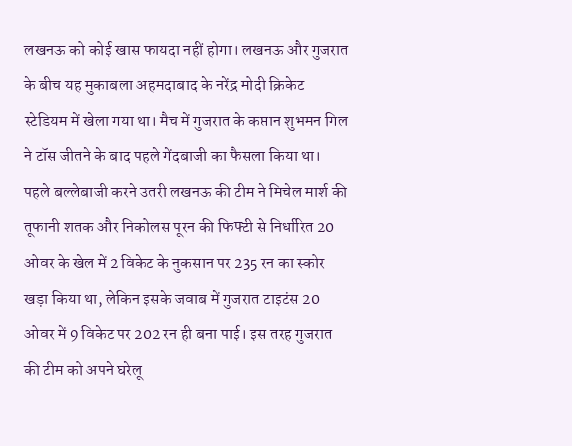लखनऊ को कोई खास फायदा नहीं होगा। लखनऊ और गुजरात के बीच यह मुकाबला अहमदाबाद के नरेंद्र मोदी क्रिकेट स्टेडियम में खेला गया था। मैच में गुजरात के कप्तान शुभमन गिल ने टॉस जीतने के बाद पहले गेंदबाजी का फैसला किया था।
पहले बल्लेबाजी करने उतरी लखनऊ की टीम ने मिचेल मार्श की तूफानी शतक और निकोलस पूरन की फिफ्टी से निर्धारित 20 ओवर के खेल में 2 विकेट के नुकसान पर 235 रन का स्कोर खड़ा किया था, लेकिन इसके जवाब में गुजरात टाइटंस 20 ओवर में 9 विकेट पर 202 रन ही बना पाई। इस तरह गुजरात की टीम को अपने घरेलू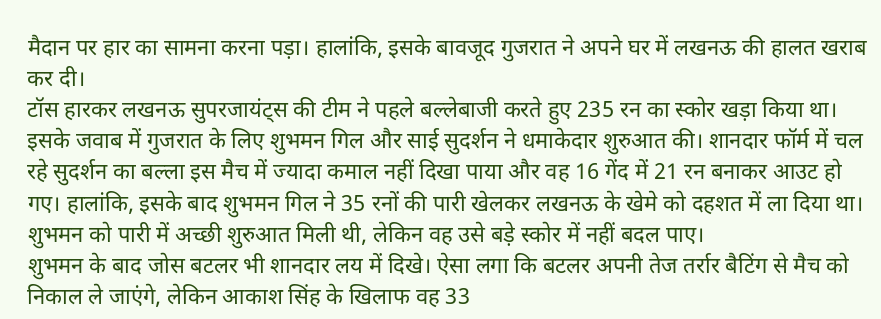मैदान पर हार का सामना करना पड़ा। हालांकि, इसके बावजूद गुजरात ने अपने घर में लखनऊ की हालत खराब कर दी।
टॉस हारकर लखनऊ सुपरजायंट्स की टीम ने पहले बल्लेबाजी करते हुए 235 रन का स्कोर खड़ा किया था। इसके जवाब में गुजरात के लिए शुभमन गिल और साई सुदर्शन ने धमाकेदार शुरुआत की। शानदार फॉर्म में चल रहे सुदर्शन का बल्ला इस मैच में ज्यादा कमाल नहीं दिखा पाया और वह 16 गेंद में 21 रन बनाकर आउट हो गए। हालांकि, इसके बाद शुभमन गिल ने 35 रनों की पारी खेलकर लखनऊ के खेमे को दहशत में ला दिया था। शुभमन को पारी में अच्छी शुरुआत मिली थी, लेकिन वह उसे बड़े स्कोर में नहीं बदल पाए।
शुभमन के बाद जोस बटलर भी शानदार लय में दिखे। ऐसा लगा कि बटलर अपनी तेज तर्रार बैटिंग से मैच को निकाल ले जाएंगे, लेकिन आकाश सिंह के खिलाफ वह 33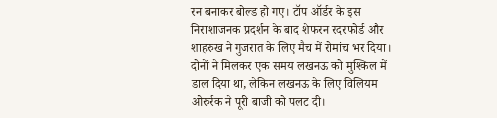रन बनाकर बोल्ड हो गए। टॉप ऑर्डर के इस निराशाजनक प्रदर्शन के बाद शेफरन रदरफोर्ड और शाहरुख ने गुजरात के लिए मैच में रोमांच भर दिया। दोनों ने मिलकर एक समय लखनऊ को मुश्किल में डाल दिया था, लेकिन लखनऊ के लिए विलियम ओरुर्रक ने पूरी बाजी को पलट दी।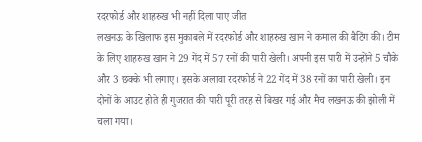रदरफोर्ड और शाहरुख भी नहीं दिला पाए जीत
लखनऊ के खिलाफ इस मुकाबले में रदरफोर्ड और शाहरुख खान ने कमाल की बैटिंग की। टीम के लिए शाहरुख खान ने 29 गेंद में 57 रनों की पारी खेली। अपनी इस पारी में उन्होंने 5 चौके और 3 छक्के भी लगाए। इसके अलावा रदरफोर्ड ने 22 गेंद में 38 रनों का पारी खेली। इन दोनों के आउट होते ही गुजरात की पारी पूरी तरह से बिखर गई और मैच लखनऊ की झोली में चला गया।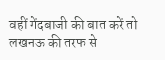वहीं गेंदबाजी की बात करें तो लखनऊ की तरफ से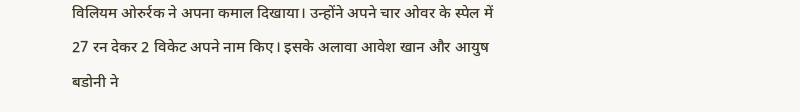विलियम ओरुर्रक ने अपना कमाल दिखाया। उन्होंने अपने चार ओवर के स्पेल में 27 रन देकर 2 विकेट अपने नाम किए। इसके अलावा आवेश खान और आयुष बडोनी ने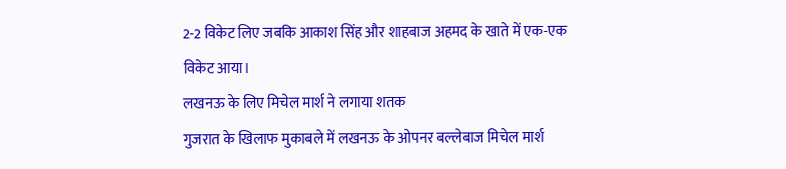2-2 विकेट लिए जबकि आकाश सिंह और शाहबाज अहमद के खाते में एक-एक विकेट आया।
लखनऊ के लिए मिचेल मार्श ने लगाया शतक
गुजरात के खिलाफ मुकाबले में लखनऊ के ओपनर बल्लेबाज मिचेल मार्श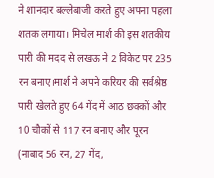ने शानदार बल्लेबाजी करते हुए अपना पहला शतक लगाया। मिचेल मार्श की इस शतकीय पारी की मदद से लखऊ ने 2 विकेट पर 235 रन बनाए।मार्श ने अपने करियर की सर्वश्रेष्ठ पारी खेलते हुए 64 गेंद में आठ छक्कों और 10 चौकों से 117 रन बनाए और पूरन (नाबाद 56 रन, 27 गेंद,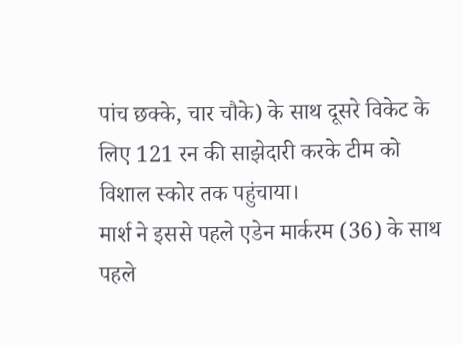पांच छक्के, चार चौके) के साथ दूसरे विकेट के लिए 121 रन की साझेदारी करके टीम को विशाल स्कोर तक पहुंचाया।
मार्श ने इससे पहले एडेन मार्करम (36) के साथ पहले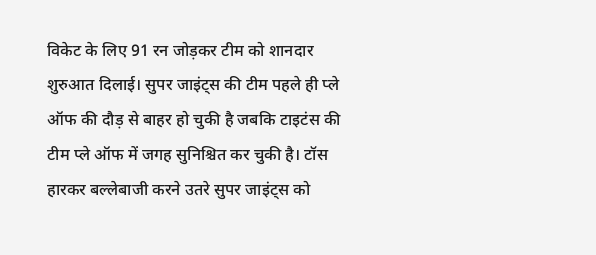विकेट के लिए 91 रन जोड़कर टीम को शानदार शुरुआत दिलाई। सुपर जाइंट्स की टीम पहले ही प्ले ऑफ की दौड़ से बाहर हो चुकी है जबकि टाइटंस की टीम प्ले ऑफ में जगह सुनिश्चित कर चुकी है। टॉस हारकर बल्लेबाजी करने उतरे सुपर जाइंट्स को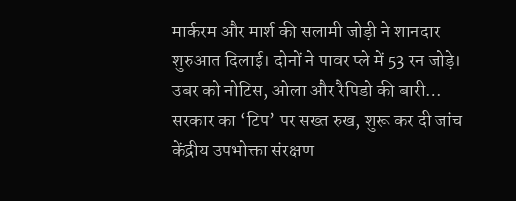मार्करम और मार्श की सलामी जोड़ी ने शानदार शुरुआत दिलाई। दोनों ने पावर प्ले में 53 रन जोड़े।
उबर को नोटिस, ओला और रैपिडो की बारी… सरकार का ‘टिप’ पर सख्त रुख, शुरू कर दी जांच
केंद्रीय उपभोक्ता संरक्षण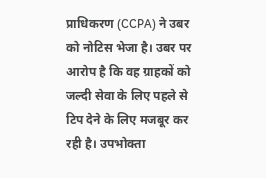प्राधिकरण (CCPA) ने उबर को नोटिस भेजा है। उबर पर आरोप है कि वह ग्राहकों को जल्दी सेवा के लिए पहले से टिप देने के लिए मजबूर कर रही है। उपभोक्ता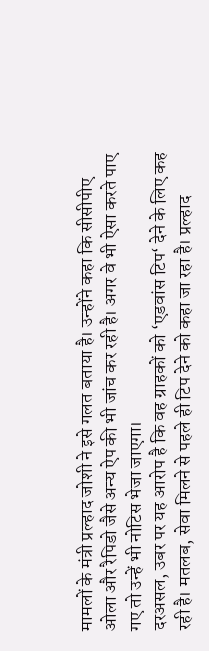मामलों के मंत्री प्रल्हाद जोशी ने इसे गलत बताया है। उन्होंने कहा कि सीसीपीए ओला और रैपिडो जैसे अन्य ऐप की भी जांच कर रही है। अगर वे भी ऐसा करते पाए गए तो उन्हें भी नोटिस भेजा जाएगा।
दरअसल, उबर पर यह आरोप है कि वह ग्राहकों को ‘एडवांस टिप‘ देने के लिए कह रही है। मतलब, सेवा मिलने से पहले ही टिप देने को कहा जा रहा है। प्रल्हाद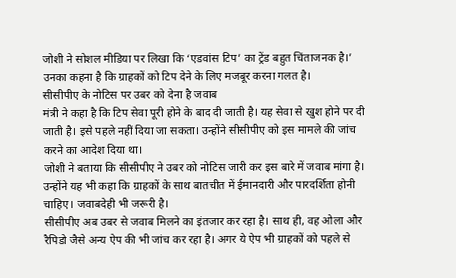जोशी ने सोशल मीडिया पर लिखा कि ‘एडवांस टिप’ का ट्रेंड बहुत चिंताजनक है।’ उनका कहना है कि ग्राहकों को टिप देने के लिए मजबूर करना गलत है।
सीसीपीए के नोटिस पर उबर को देना है जवाब
मंत्री ने कहा है कि टिप सेवा पूरी होने के बाद दी जाती है। यह सेवा से खुश होने पर दी जाती है। इसे पहले नहीं दिया जा सकता। उन्होंने सीसीपीए को इस मामले की जांच करने का आदेश दिया था।
जोशी ने बताया कि सीसीपीए ने उबर को नोटिस जारी कर इस बारे में जवाब मांगा है। उन्होंने यह भी कहा कि ग्राहकों के साथ बातचीत में ईमानदारी और पारदर्शिता होनी चाहिए। जवाबदेही भी जरूरी है।
सीसीपीए अब उबर से जवाब मिलने का इंतजार कर रहा है। साथ ही, वह ओला और रैपिडो जैसे अन्य ऐप की भी जांच कर रहा है। अगर ये ऐप भी ग्राहकों को पहले से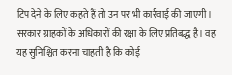टिप देने के लिए कहते हैं तो उन पर भी कार्रवाई की जाएगी। सरकार ग्राहकों के अधिकारों की रक्षा के लिए प्रतिबद्ध है। वह यह सुनिश्चित करना चाहती है कि कोई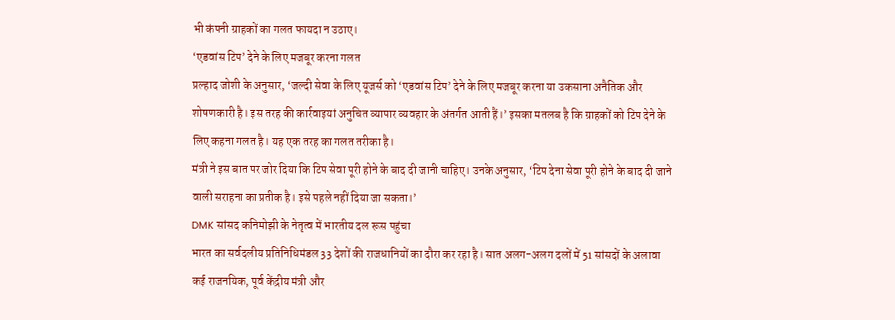भी कंपनी ग्राहकों का गलत फायदा न उठाए।
‘एडवांस टिप’ देने के लिए मजबूर करना गलत
प्रल्हाद जोशी के अनुसार, ‘जल्दी सेवा के लिए यूजर्स को ‘एडवांस टिप’ देने के लिए मजबूर करना या उकसाना अनैतिक और शोषणकारी है। इस तरह की कार्रवाइयां अनुचित व्यापार व्यवहार के अंतर्गत आती हैं।’ इसका मतलब है कि ग्राहकों को टिप देने के लिए कहना गलत है। यह एक तरह का गलत तरीका है।
मंत्री ने इस बात पर जोर दिया कि टिप सेवा पूरी होने के बाद दी जानी चाहिए। उनके अनुसार, ‘टिप देना सेवा पूरी होने के बाद दी जाने वाली सराहना का प्रतीक है। इसे पहले नहीं दिया जा सकता।’
DMK सांसद कनिमोझी के नेतृत्व में भारतीय दल रूस पहुंचा
भारत का सर्वदलीय प्रतिनिधिमंडल 33 देशों की राजधानियों का दौरा कर रहा है। सात अलग-अलग दलों में 51 सांसदों के अलावा कई राजनयिक, पूर्व केंद्रीय मंत्री और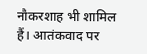नौकरशाह भी शामिल हैं। आतंकवाद पर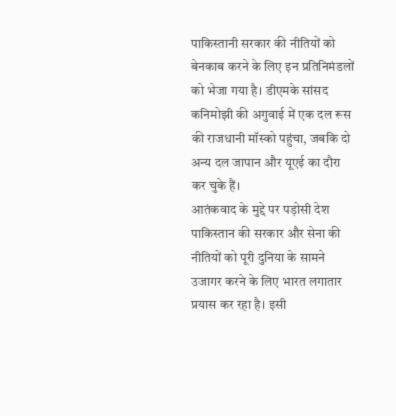पाकिस्तानी सरकार की नीतियों को बेनकाब करने के लिए इन प्रतिनिमंडलों को भेजा गया है। डीएमके सांसद कनिमोझी की अगुवाई में एक दल रूस की राजधानी मॉस्को पहुंचा, जबकि दो अन्य दल जापान और यूएई का दौरा कर चुके हैं।
आतंकवाद के मुद्दे पर पड़ोसी देश पाकिस्तान की सरकार और सेना की नीतियों को पूरी दुनिया के सामने उजागर करने के लिए भारत लगातार प्रयास कर रहा है। इसी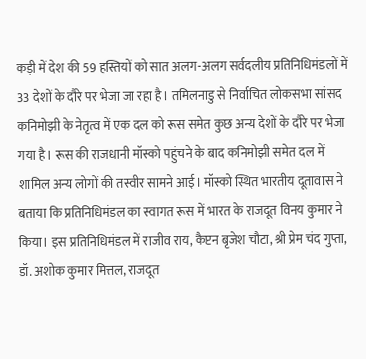कड़ी में देश की 59 हस्तियों को सात अलग-अलग सर्वदलीय प्रतिनिधिमंडलों में 33 देशों के दौरे पर भेजा जा रहा है। तमिलनाडु से निर्वाचित लोकसभा सांसद कनिमोझी के नेतृत्व में एक दल को रूस समेत कुछ अन्य देशों के दौरे पर भेजा गया है। रूस की राजधानी मॉस्को पहुंचने के बाद कनिमोझी समेत दल में शामिल अन्य लोगों की तस्वीर सामने आई। मॉस्को स्थित भारतीय दूतावास ने बताया कि प्रतिनिधिमंडल का स्वागत रूस में भारत के राजदूत विनय कुमार ने किया। इस प्रतिनिधिमंडल में राजीव राय, कैप्टन बृजेश चौटा, श्री प्रेम चंद गुप्ता, डॉ. अशोक कुमार मित्तल, राजदूत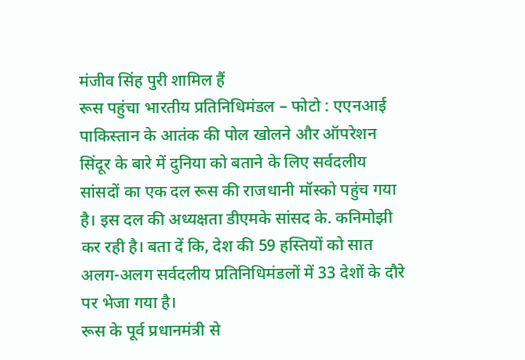मंजीव सिंह पुरी शामिल हैं
रूस पहुंचा भारतीय प्रतिनिधिमंडल – फोटो : एएनआई
पाकिस्तान के आतंक की पोल खोलने और ऑपरेशन सिंदूर के बारे में दुनिया को बताने के लिए सर्वदलीय सांसदों का एक दल रूस की राजधानी मॉस्को पहुंच गया है। इस दल की अध्यक्षता डीएमके सांसद के. कनिमोझी कर रही है। बता दें कि, देश की 59 हस्तियों को सात अलग-अलग सर्वदलीय प्रतिनिधिमंडलों में 33 देशों के दौरे पर भेजा गया है।
रूस के पूर्व प्रधानमंत्री से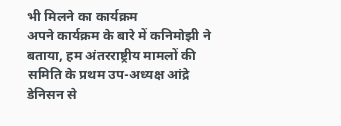भी मिलने का कार्यक्रम
अपने कार्यक्रम के बारे में कनिमोझी ने बताया, हम अंतरराष्ट्रीय मामलों की समिति के प्रथम उप-अध्यक्ष आंद्रे डेनिसन से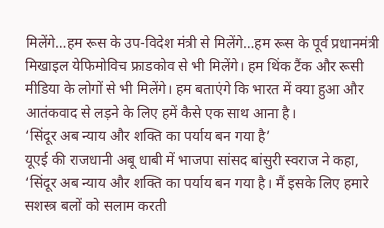मिलेंगे…हम रूस के उप-विदेश मंत्री से मिलेंगे…हम रूस के पूर्व प्रधानमंत्री मिखाइल येफिमोविच फ्राडकोव से भी मिलेंगे। हम थिंक टैंक और रूसी मीडिया के लोगों से भी मिलेंगे। हम बताएंगे कि भारत में क्या हुआ और आतंकवाद से लड़ने के लिए हमें कैसे एक साथ आना है।
‘सिंदूर अब न्याय और शक्ति का पर्याय बन गया है’
यूएई की राजधानी अबू धाबी में भाजपा सांसद बांसुरी स्वराज ने कहा, ‘सिंदूर अब न्याय और शक्ति का पर्याय बन गया है। मैं इसके लिए हमारे सशस्त्र बलों को सलाम करती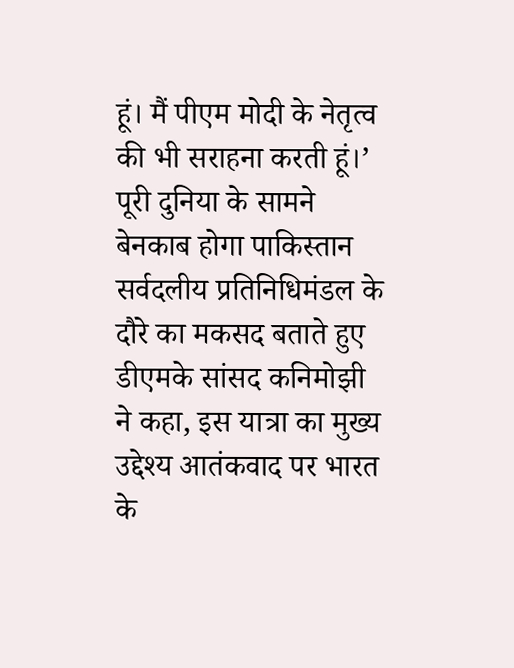हूं। मैं पीएम मोदी के नेतृत्व की भी सराहना करती हूं।’
पूरी दुनिया के सामने बेनकाब होगा पाकिस्तान
सर्वदलीय प्रतिनिधिमंडल के दौरे का मकसद बताते हुए डीएमके सांसद कनिमोझी ने कहा, इस यात्रा का मुख्य उद्देश्य आतंकवाद पर भारत के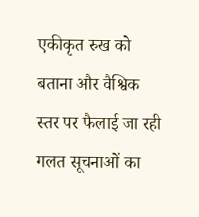एकीकृत रुख को बताना और वैश्विक स्तर पर फैलाई जा रही गलत सूचनाओं का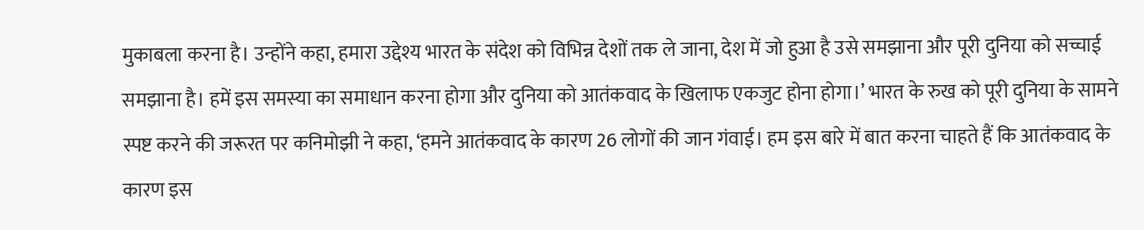मुकाबला करना है। उन्होंने कहा, हमारा उद्देश्य भारत के संदेश को विभिन्न देशों तक ले जाना, देश में जो हुआ है उसे समझाना और पूरी दुनिया को सच्चाई समझाना है। हमें इस समस्या का समाधान करना होगा और दुनिया को आतंकवाद के खिलाफ एकजुट होना होगा।’ भारत के रुख को पूरी दुनिया के सामने स्पष्ट करने की जरूरत पर कनिमोझी ने कहा, ‘हमने आतंकवाद के कारण 26 लोगों की जान गंवाई। हम इस बारे में बात करना चाहते हैं कि आतंकवाद के कारण इस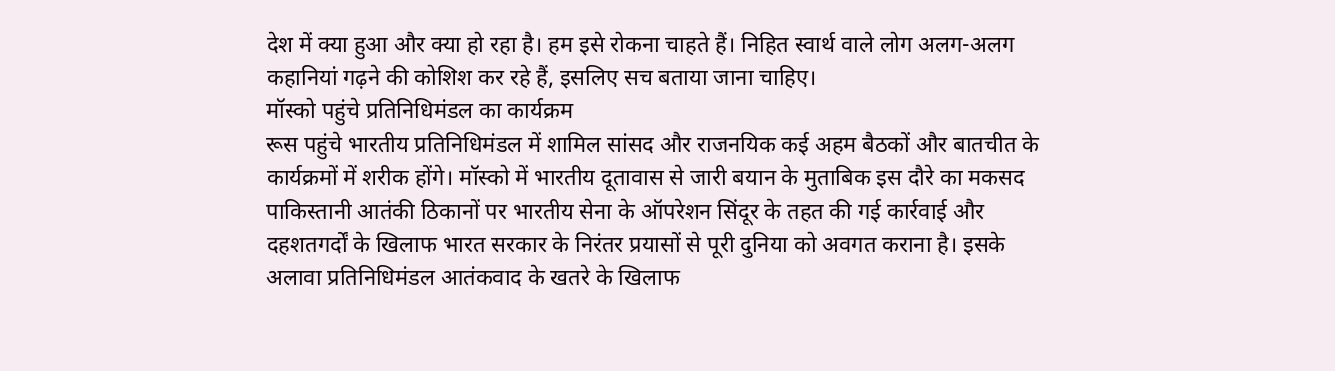देश में क्या हुआ और क्या हो रहा है। हम इसे रोकना चाहते हैं। निहित स्वार्थ वाले लोग अलग-अलग कहानियां गढ़ने की कोशिश कर रहे हैं, इसलिए सच बताया जाना चाहिए।
मॉस्को पहुंचे प्रतिनिधिमंडल का कार्यक्रम
रूस पहुंचे भारतीय प्रतिनिधिमंडल में शामिल सांसद और राजनयिक कई अहम बैठकों और बातचीत के कार्यक्रमों में शरीक होंगे। मॉस्को में भारतीय दूतावास से जारी बयान के मुताबिक इस दौरे का मकसद पाकिस्तानी आतंकी ठिकानों पर भारतीय सेना के ऑपरेशन सिंदूर के तहत की गई कार्रवाई और दहशतगर्दों के खिलाफ भारत सरकार के निरंतर प्रयासों से पूरी दुनिया को अवगत कराना है। इसके अलावा प्रतिनिधिमंडल आतंकवाद के खतरे के खिलाफ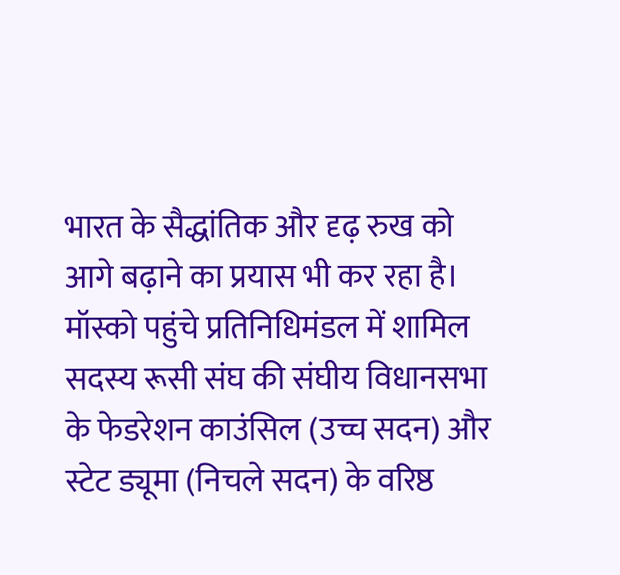भारत के सैद्धांतिक और दृढ़ रुख को आगे बढ़ाने का प्रयास भी कर रहा है। मॉस्को पहुंचे प्रतिनिधिमंडल में शामिल सदस्य रूसी संघ की संघीय विधानसभा के फेडरेशन काउंसिल (उच्च सदन) और स्टेट ड्यूमा (निचले सदन) के वरिष्ठ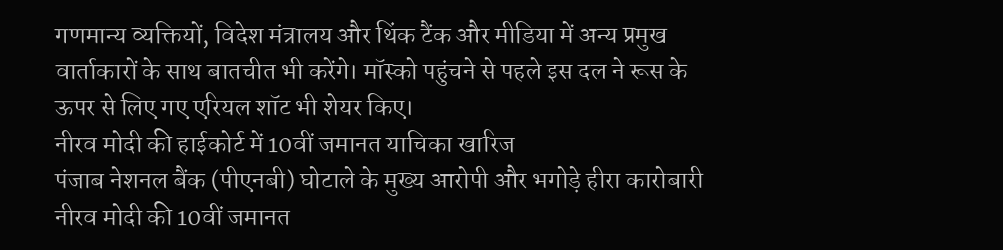गणमान्य व्यक्तियों, विदेश मंत्रालय और थिंक टैंक और मीडिया में अन्य प्रमुख वार्ताकारों के साथ बातचीत भी करेंगे। मॉस्को पहुंचने से पहले इस दल ने रूस के ऊपर से लिए गए एरियल शॉट भी शेयर किए।
नीरव मोदी की हाईकोर्ट में 10वीं जमानत याचिका खारिज
पंजाब नेशनल बैंक (पीएनबी) घोटाले के मुख्य आरोपी और भगोड़े हीरा कारोबारी नीरव मोदी की 10वीं जमानत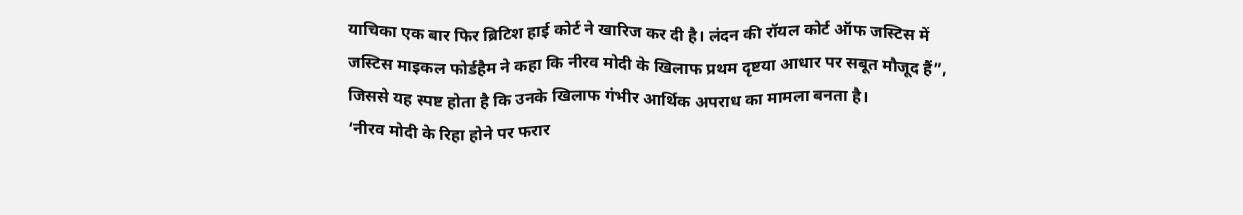याचिका एक बार फिर ब्रिटिश हाई कोर्ट ने खारिज कर दी है। लंदन की रॉयल कोर्ट ऑफ जस्टिस में जस्टिस माइकल फोर्डहैम ने कहा कि नीरव मोदी के खिलाफ प्रथम दृष्टया आधार पर सबूत मौजूद हैं”, जिससे यह स्पष्ट होता है कि उनके खिलाफ गंभीर आर्थिक अपराध का मामला बनता है।
‘नीरव मोदी के रिहा होने पर फरार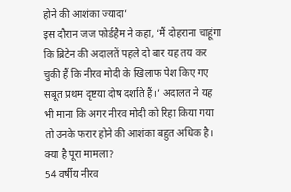होने की आशंका ज्यादा’
इस दौरान जज फोर्डहैम ने कहा, ‘मैं दोहराना चाहूंगा कि ब्रिटेन की अदालतें पहले दो बार यह तय कर चुकी हैं कि नीरव मोदी के खिलाफ पेश किए गए सबूत प्रथम दृष्टया दोष दर्शाते हैं।’ अदालत ने यह भी माना कि अगर नीरव मोदी को रिहा किया गया तो उनके फरार होने की आशंका बहुत अधिक है।
क्या है पूरा मामला?
54 वर्षीय नीरव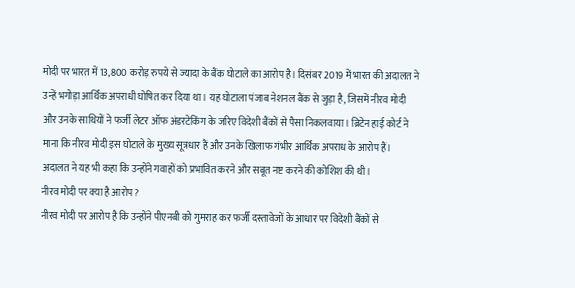मोदी पर भारत में 13,800 करोड़ रुपये से ज्यादा के बैंक घोटाले का आरोप है। दिसंबर 2019 में भारत की अदालत ने उन्हें भगोड़ा आर्थिक अपराधी घोषित कर दिया था। यह घोटाला पंजाब नेशनल बैंक से जुड़ा है, जिसमें नीरव मोदी और उनके साथियों ने फर्जी लेटर ऑफ अंडरटेकिंग के जरिए विदेशी बैंकों से पैसा निकलवाया। ब्रिटेन हाई कोर्ट ने माना कि नीरव मोदी इस घोटाले के मुख्य सूत्रधार हैं और उनके खिलाफ गंभीर आर्थिक अपराध के आरोप हैं। अदालत ने यह भी कहा कि उन्होंने गवाहों को प्रभावित करने और सबूत नष्ट करने की कोशिश की थी।
नीरव मोदी पर क्या है आरोप?
नीरव मोदी पर आरोप है कि उन्होंने पीएनबी को गुमराह कर फर्जी दस्तावेजों के आधार पर विदेशी बैंकों से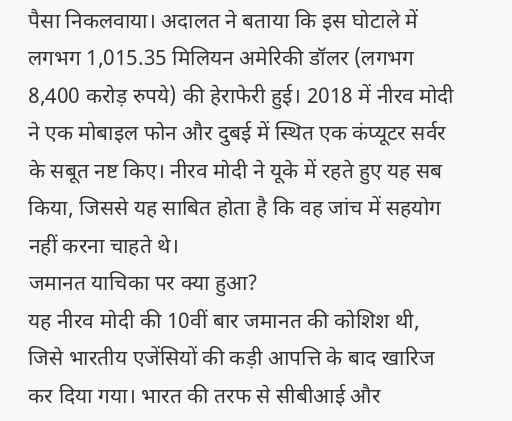पैसा निकलवाया। अदालत ने बताया कि इस घोटाले में लगभग 1,015.35 मिलियन अमेरिकी डॉलर (लगभग 8,400 करोड़ रुपये) की हेराफेरी हुई। 2018 में नीरव मोदी ने एक मोबाइल फोन और दुबई में स्थित एक कंप्यूटर सर्वर के सबूत नष्ट किए। नीरव मोदी ने यूके में रहते हुए यह सब किया, जिससे यह साबित होता है कि वह जांच में सहयोग नहीं करना चाहते थे।
जमानत याचिका पर क्या हुआ?
यह नीरव मोदी की 10वीं बार जमानत की कोशिश थी, जिसे भारतीय एजेंसियों की कड़ी आपत्ति के बाद खारिज कर दिया गया। भारत की तरफ से सीबीआई और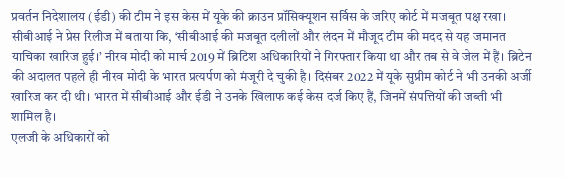प्रवर्तन निदेशालय (ईडी) की टीम ने इस केस में यूके की क्राउन प्रॉसिक्यूशन सर्विस के जरिए कोर्ट में मजबूत पक्ष रखा। सीबीआई ने प्रेस रिलीज में बताया कि, ‘सीबीआई की मजबूत दलीलों और लंदन में मौजूद टीम की मदद से यह जमानत याचिका खारिज हुई।’ नीरव मोदी को मार्च 2019 में ब्रिटिश अधिकारियों ने गिरफ्तार किया था और तब से वे जेल में हैं। ब्रिटेन की अदालत पहले ही नीरव मोदी के भारत प्रत्यर्पण को मंजूरी दे चुकी है। दिसंबर 2022 में यूके सुप्रीम कोर्ट ने भी उनकी अर्जी खारिज कर दी थी। भारत में सीबीआई और ईडी ने उनके खिलाफ कई केस दर्ज किए हैं, जिनमें संपत्तियों की जब्ती भी शामिल है।
एलजी के अधिकारों को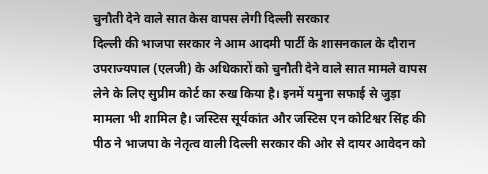चुनौती देने वाले सात केस वापस लेगी दिल्ली सरकार
दिल्ली की भाजपा सरकार ने आम आदमी पार्टी के शासनकाल के दौरान उपराज्यपाल (एलजी) के अधिकारों को चुनौती देने वाले सात मामले वापस लेने के लिए सुप्रीम कोर्ट का रुख किया है। इनमें यमुना सफाई से जुड़ा मामला भी शामिल है। जस्टिस सूर्यकांत और जस्टिस एन कोटिश्वर सिंह की पीठ ने भाजपा के नेतृत्व वाली दिल्ली सरकार की ओर से दायर आवेदन को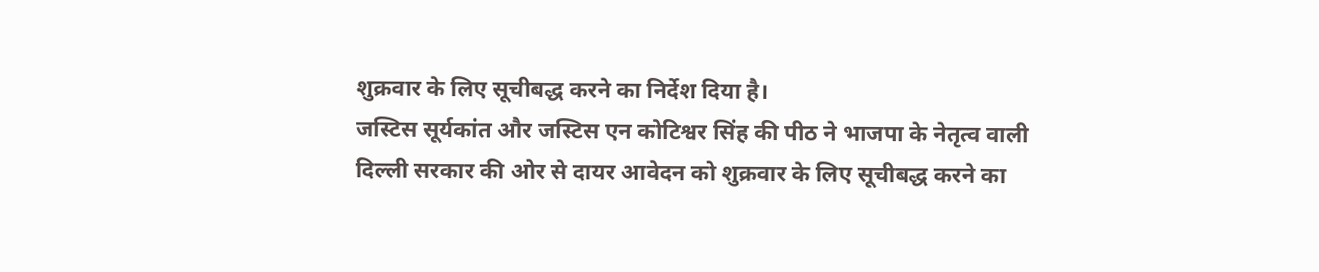शुक्रवार के लिए सूचीबद्ध करने का निर्देश दिया है।
जस्टिस सूर्यकांत और जस्टिस एन कोटिश्वर सिंह की पीठ ने भाजपा के नेतृत्व वाली दिल्ली सरकार की ओर से दायर आवेदन को शुक्रवार के लिए सूचीबद्ध करने का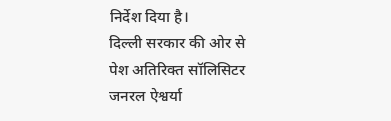निर्देश दिया है।
दिल्ली सरकार की ओर से पेश अतिरिक्त सॉलिसिटर जनरल ऐश्वर्या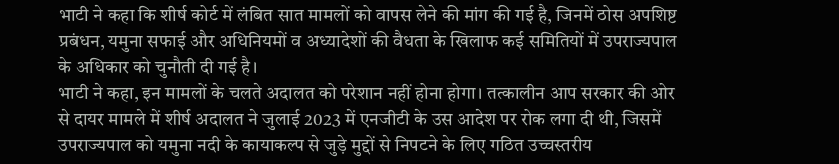भाटी ने कहा कि शीर्ष कोर्ट में लंबित सात मामलों को वापस लेने की मांग की गई है, जिनमें ठोस अपशिष्ट प्रबंधन, यमुना सफाई और अधिनियमों व अध्यादेशों की वैधता के खिलाफ कई समितियों में उपराज्यपाल के अधिकार को चुनौती दी गई है।
भाटी ने कहा, इन मामलों के चलते अदालत को परेशान नहीं होना होगा। तत्कालीन आप सरकार की ओर से दायर मामले में शीर्ष अदालत ने जुलाई 2023 में एनजीटी के उस आदेश पर रोक लगा दी थी, जिसमें उपराज्यपाल को यमुना नदी के कायाकल्प से जुड़े मुद्दों से निपटने के लिए गठित उच्चस्तरीय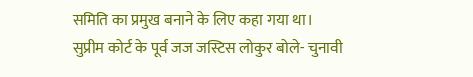समिति का प्रमुख बनाने के लिए कहा गया था।
सुप्रीम कोर्ट के पूर्व जज जस्टिस लोकुर बोले- चुनावी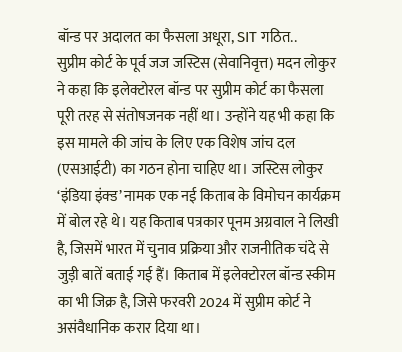बॉन्ड पर अदालत का फैसला अधूरा, SIT गठित..
सुप्रीम कोर्ट के पूर्व जज जस्टिस (सेवानिवृत्त) मदन लोकुर ने कहा कि इलेक्टोरल बॉन्ड पर सुप्रीम कोर्ट का फैसला पूरी तरह से संतोषजनक नहीं था। उन्होंने यह भी कहा कि इस मामले की जांच के लिए एक विशेष जांच दल (एसआईटी) का गठन होना चाहिए था। जस्टिस लोकुर ‘इंडिया इंक्ड’ नामक एक नई किताब के विमोचन कार्यक्रम में बोल रहे थे। यह किताब पत्रकार पूनम अग्रवाल ने लिखी है, जिसमें भारत में चुनाव प्रक्रिया और राजनीतिक चंदे से जुड़ी बातें बताई गई हैं। किताब में इलेक्टोरल बॉन्ड स्कीम का भी जिक्र है, जिसे फरवरी 2024 में सुप्रीम कोर्ट ने असंवैधानिक करार दिया था।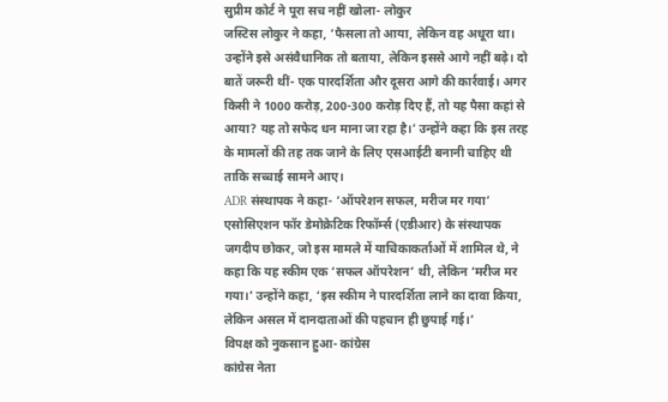सुप्रीम कोर्ट ने पूरा सच नहीं खोला- लोकुर
जस्टिस लोकुर ने कहा, ‘फैसला तो आया, लेकिन वह अधूरा था। उन्होंने इसे असंवैधानिक तो बताया, लेकिन इससे आगे नहीं बढ़े। दो बातें जरूरी थीं- एक पारदर्शिता और दूसरा आगे की कार्रवाई। अगर किसी ने 1000 करोड़, 200-300 करोड़ दिए हैं, तो यह पैसा कहां से आया? यह तो सफेद धन माना जा रहा है।’ उन्होंने कहा कि इस तरह के मामलों की तह तक जाने के लिए एसआईटी बनानी चाहिए थी ताकि सच्चाई सामने आए।
ADR संस्थापक ने कहा- ‘ऑपरेशन सफल, मरीज मर गया’
एसोसिएशन फॉर डेमोक्रेटिक रिफॉर्म्स (एडीआर) के संस्थापक जगदीप छोकर, जो इस मामले में याचिकाकर्ताओं में शामिल थे, ने कहा कि यह स्कीम एक ‘सफल ऑपरेशन’ थी, लेकिन ‘मरीज मर गया।’ उन्होंने कहा, ‘इस स्कीम ने पारदर्शिता लाने का दावा किया, लेकिन असल में दानदाताओं की पहचान ही छुपाई गई।’
विपक्ष को नुकसान हुआ- कांग्रेस
कांग्रेस नेता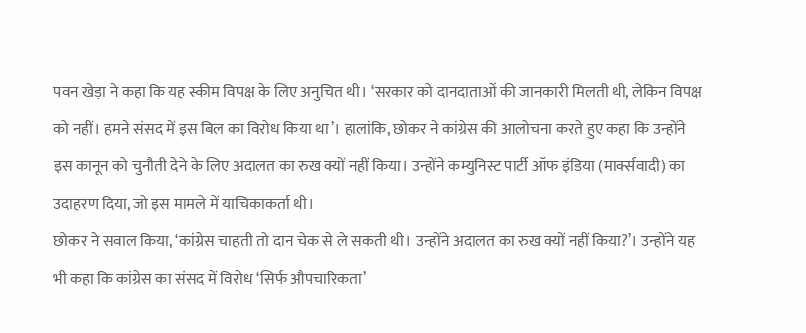पवन खेड़ा ने कहा कि यह स्कीम विपक्ष के लिए अनुचित थी। ‘सरकार को दानदाताओं की जानकारी मिलती थी, लेकिन विपक्ष को नहीं। हमने संसद में इस बिल का विरोध किया था’। हालांकि, छोकर ने कांग्रेस की आलोचना करते हुए कहा कि उन्होंने इस कानून को चुनौती देने के लिए अदालत का रुख क्यों नहीं किया। उन्होंने कम्युनिस्ट पार्टी ऑफ इंडिया (मार्क्सवादी) का उदाहरण दिया, जो इस मामले में याचिकाकर्ता थी।
छोकर ने सवाल किया, ‘कांग्रेस चाहती तो दान चेक से ले सकती थी। उन्होंने अदालत का रुख क्यों नहीं किया?’। उन्होंने यह भी कहा कि कांग्रेस का संसद में विरोध ‘सिर्फ औपचारिकता’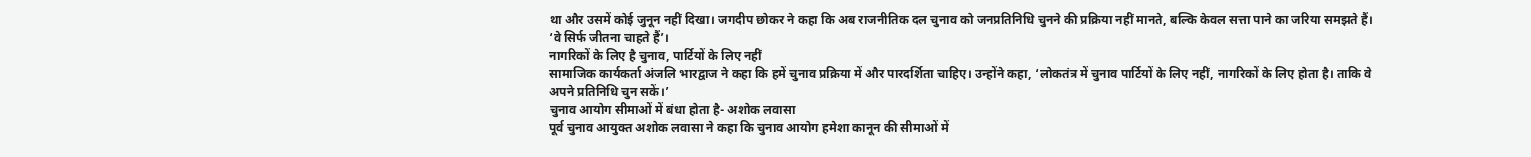था और उसमें कोई जुनून नहीं दिखा। जगदीप छोकर ने कहा कि अब राजनीतिक दल चुनाव को जनप्रतिनिधि चुनने की प्रक्रिया नहीं मानते, बल्कि केवल सत्ता पाने का जरिया समझते हैं। ‘वे सिर्फ जीतना चाहते हैं’।
नागरिकों के लिए है चुनाव, पार्टियों के लिए नहीं
सामाजिक कार्यकर्ता अंजलि भारद्वाज ने कहा कि हमें चुनाव प्रक्रिया में और पारदर्शिता चाहिए। उन्होंने कहा, ‘लोकतंत्र में चुनाव पार्टियों के लिए नहीं, नागरिकों के लिए होता है। ताकि वे अपने प्रतिनिधि चुन सकें।’
चुनाव आयोग सीमाओं में बंधा होता है- अशोक लवासा
पूर्व चुनाव आयुक्त अशोक लवासा ने कहा कि चुनाव आयोग हमेशा कानून की सीमाओं में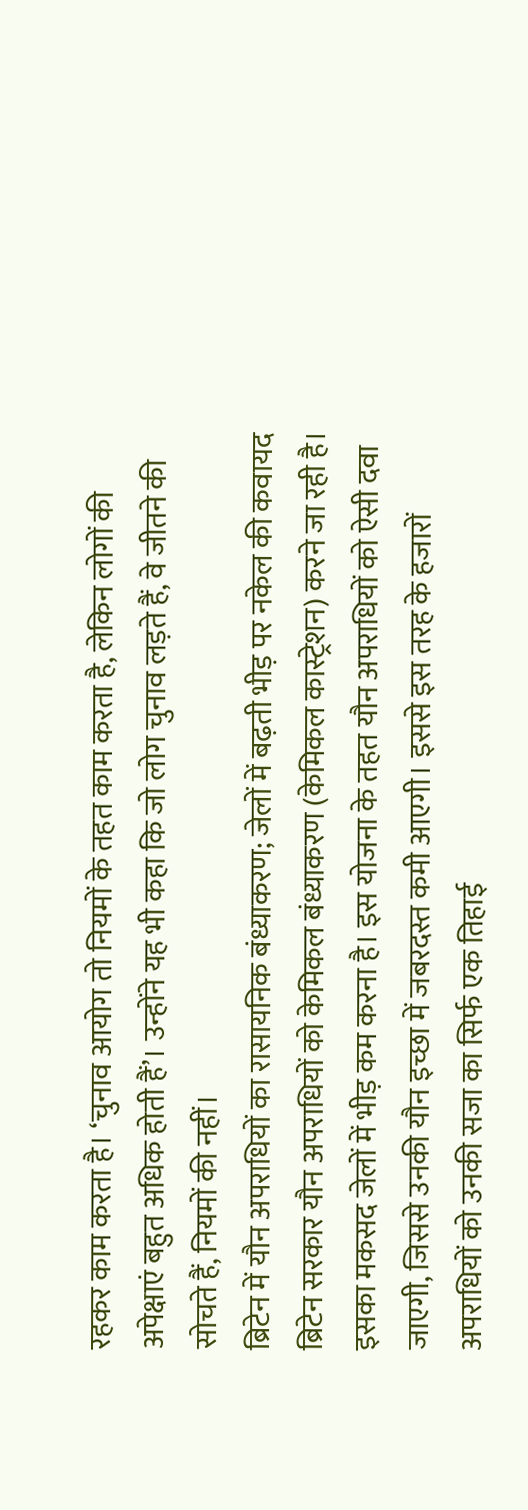रहकर काम करता है। ‘चुनाव आयोग तो नियमों के तहत काम करता है, लेकिन लोगों की अपेक्षाएं बहुत अधिक होती हैं’। उन्होंने यह भी कहा कि जो लोग चुनाव लड़ते हैं, वे जीतने की सोचते हैं, नियमों की नहीं।
ब्रिटेन में यौन अपराधियों का रासायनिक बंध्याकरण; जेलों में बढ़ती भीड़ पर नकेल की कवायद
ब्रिटेन सरकार यौन अपराधियों को केमिकल बंध्याकरण (केमिकल कास्ट्रेशन) करने जा रही है। इसका मकसद जेलों में भीड़ कम करना है। इस योजना के तहत यौन अपराधियों को ऐसी दवा जाएगी, जिससे उनकी यौन इच्छा में जबरदस्त कमी आएगी। इससे इस तरह के हजारों अपराधियों को उनकी सजा का सिर्फ एक तिहाई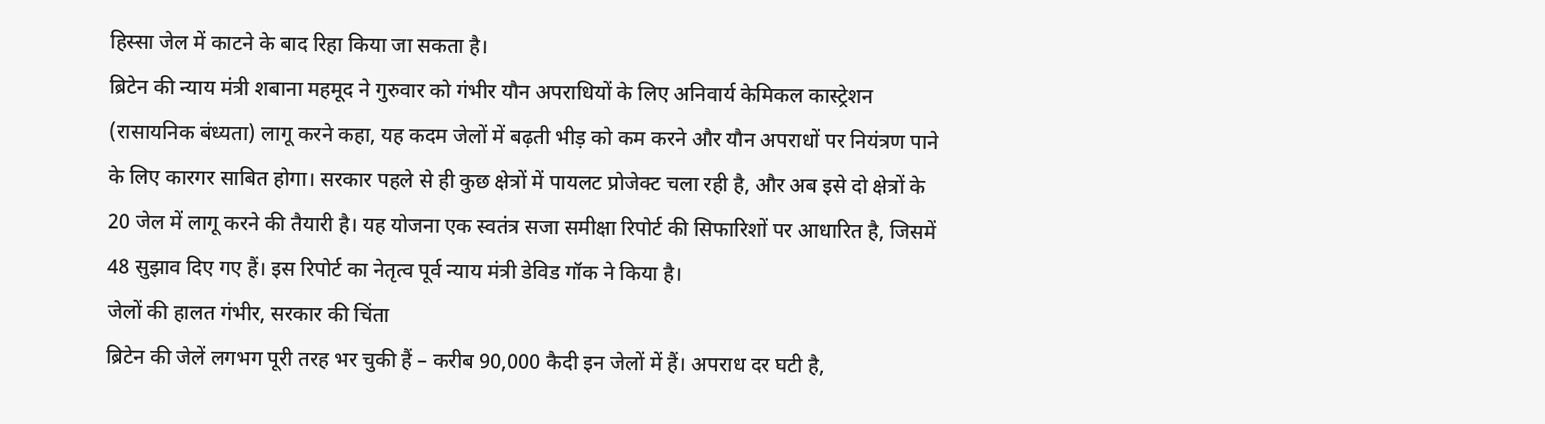हिस्सा जेल में काटने के बाद रिहा किया जा सकता है।
ब्रिटेन की न्याय मंत्री शबाना महमूद ने गुरुवार को गंभीर यौन अपराधियों के लिए अनिवार्य केमिकल कास्ट्रेशन (रासायनिक बंध्यता) लागू करने कहा, यह कदम जेलों में बढ़ती भीड़ को कम करने और यौन अपराधों पर नियंत्रण पाने के लिए कारगर साबित होगा। सरकार पहले से ही कुछ क्षेत्रों में पायलट प्रोजेक्ट चला रही है, और अब इसे दो क्षेत्रों के 20 जेल में लागू करने की तैयारी है। यह योजना एक स्वतंत्र सजा समीक्षा रिपोर्ट की सिफारिशों पर आधारित है, जिसमें 48 सुझाव दिए गए हैं। इस रिपोर्ट का नेतृत्व पूर्व न्याय मंत्री डेविड गॉक ने किया है।
जेलों की हालत गंभीर, सरकार की चिंता
ब्रिटेन की जेलें लगभग पूरी तरह भर चुकी हैं – करीब 90,000 कैदी इन जेलों में हैं। अपराध दर घटी है,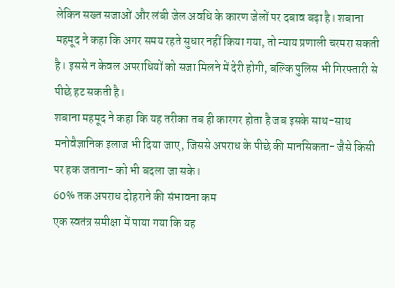लेकिन सख्त सजाओं और लंबी जेल अवधि के कारण जेलों पर दबाव बढ़ा है। शबाना महमूद ने कहा कि अगर समय रहते सुधार नहीं किया गया, तो न्याय प्रणाली चरमरा सकती है। इससे न केवल अपराधियों को सजा मिलने में देरी होगी, बल्कि पुलिस भी गिरफ्तारी से पीछे हट सकती है।
शबाना महमूद ने कहा कि यह तरीका तब ही कारगर होता है जब इसके साथ-साथ मनोवैज्ञानिक इलाज भी दिया जाए, जिससे अपराध के पीछे की मानसिकता- जैसे किसी पर हक जताना- को भी बदला जा सके।
60% तक अपराध दोहराने की संभावना कम
एक स्वतंत्र समीक्षा में पाया गया कि यह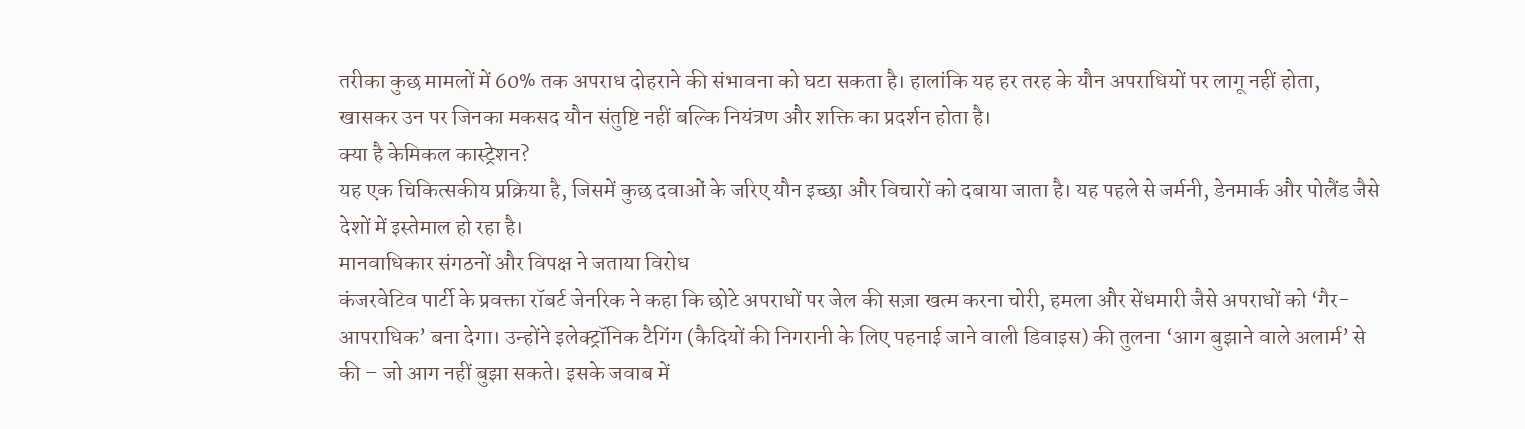तरीका कुछ मामलों में 60% तक अपराध दोहराने की संभावना को घटा सकता है। हालांकि यह हर तरह के यौन अपराधियों पर लागू नहीं होता, खासकर उन पर जिनका मकसद यौन संतुष्टि नहीं बल्कि नियंत्रण और शक्ति का प्रदर्शन होता है।
क्या है केमिकल कास्ट्रेशन?
यह एक चिकित्सकीय प्रक्रिया है, जिसमें कुछ दवाओं के जरिए यौन इच्छा और विचारों को दबाया जाता है। यह पहले से जर्मनी, डेनमार्क और पोलैंड जैसे देशों में इस्तेमाल हो रहा है।
मानवाधिकार संगठनों और विपक्ष ने जताया विरोध
कंजरवेटिव पार्टी के प्रवक्ता रॉबर्ट जेनरिक ने कहा कि छोटे अपराधों पर जेल की सज़ा खत्म करना चोरी, हमला और सेंधमारी जैसे अपराधों को ‘गैर-आपराधिक’ बना देगा। उन्होंने इलेक्ट्रॉनिक टैगिंग (कैदियों की निगरानी के लिए पहनाई जाने वाली डिवाइस) की तुलना ‘आग बुझाने वाले अलार्म’ से की – जो आग नहीं बुझा सकते। इसके जवाब में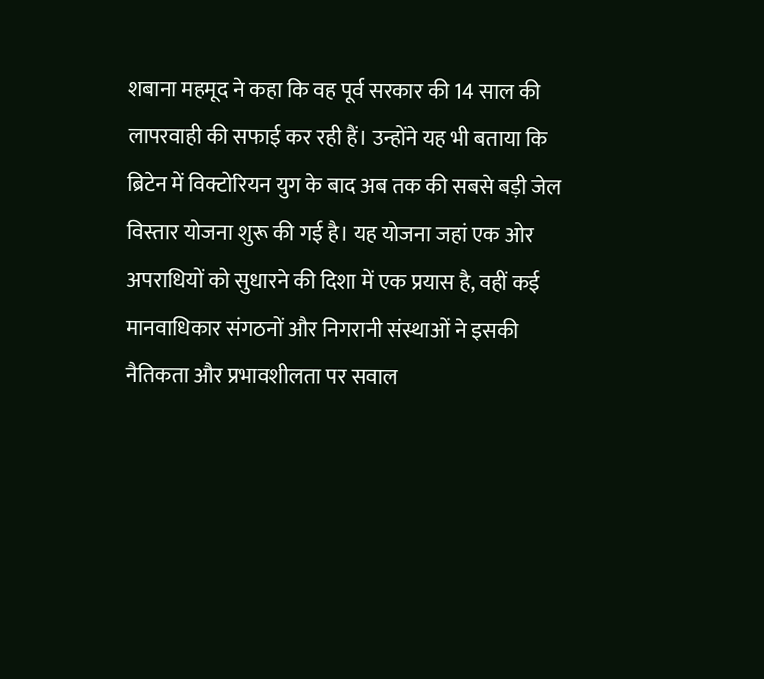शबाना महमूद ने कहा कि वह पूर्व सरकार की 14 साल की लापरवाही की सफाई कर रही हैं। उन्होंने यह भी बताया कि ब्रिटेन में विक्टोरियन युग के बाद अब तक की सबसे बड़ी जेल विस्तार योजना शुरू की गई है। यह योजना जहां एक ओर अपराधियों को सुधारने की दिशा में एक प्रयास है, वहीं कई मानवाधिकार संगठनों और निगरानी संस्थाओं ने इसकी नैतिकता और प्रभावशीलता पर सवाल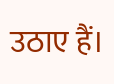उठाए हैं।